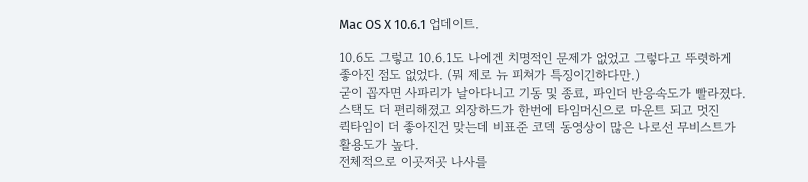Mac OS X 10.6.1 업데이트.

10.6도 그렇고 10.6.1도 나에겐 치명적인 문제가 없었고 그렇다고 뚜렷하게
좋아진 점도 없었다. (뭐 제로 뉴 피쳐가 특징이긴하다만.)
굳이 꼽자면 사파리가 날아다니고 기동 및 종료, 파인더 반응속도가 빨라졌다.
스택도 더 편리해졌고 외장하드가 한번에 타임머신으로 마운트 되고 멋진
퀵타임이 더 좋아진건 맞는데 비표준 코덱 동영상이 많은 나로선 무비스트가
활용도가 높다.
전체적으로 이곳저곳 나사를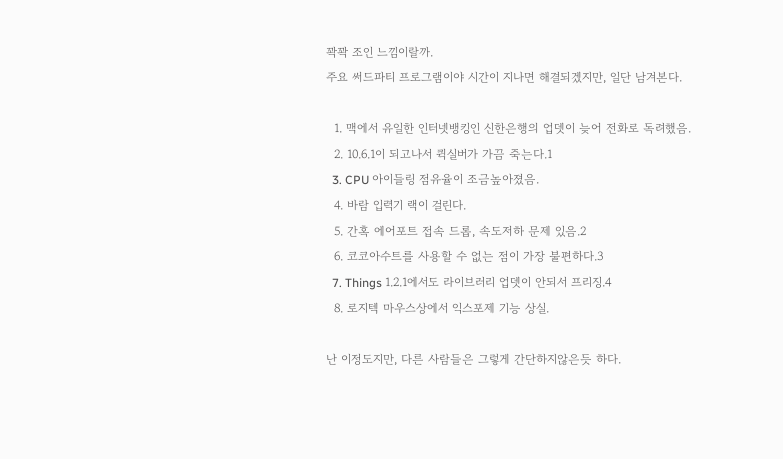꽉꽉 조인 느낌이랄까.
주요 써드파티 프로그램이야 시간이 지나면 해결되겠지만, 일단 남겨본다.

  1. 맥에서 유일한 인터넷뱅킹인 신한은행의 업뎃이 늦어 전화로 독려했음.
  2. 10.6.1이 되고나서 퀵실버가 가끔 죽는다.1
  3. CPU 아이들링 점유율이 조금높아졌음.
  4. 바람 입력기 랙이 걸린다.
  5. 간혹 에어포트 접속 드롭, 속도저하 문제 있음.2
  6. 코코아수트를 사용할 수 없는 점이 가장 불편하다.3
  7. Things 1.2.1에서도 라이브러리 업뎃이 안되서 프리징.4
  8. 로지텍 마우스상에서 익스포제 기능 상실.

난 이정도지만, 다른 사람들은 그렇게 간단하지않은듯 하다.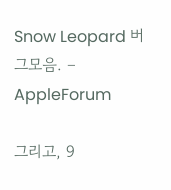Snow Leopard 버그모음. – AppleForum

그리고, 9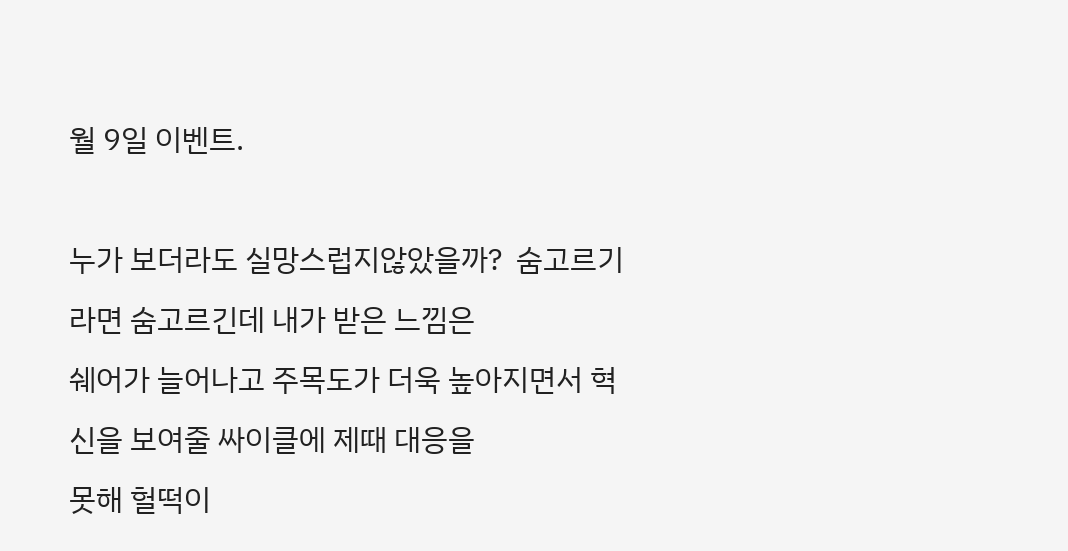월 9일 이벤트.

누가 보더라도 실망스럽지않았을까?  숨고르기라면 숨고르긴데 내가 받은 느낌은
쉐어가 늘어나고 주목도가 더욱 높아지면서 혁신을 보여줄 싸이클에 제때 대응을
못해 헐떡이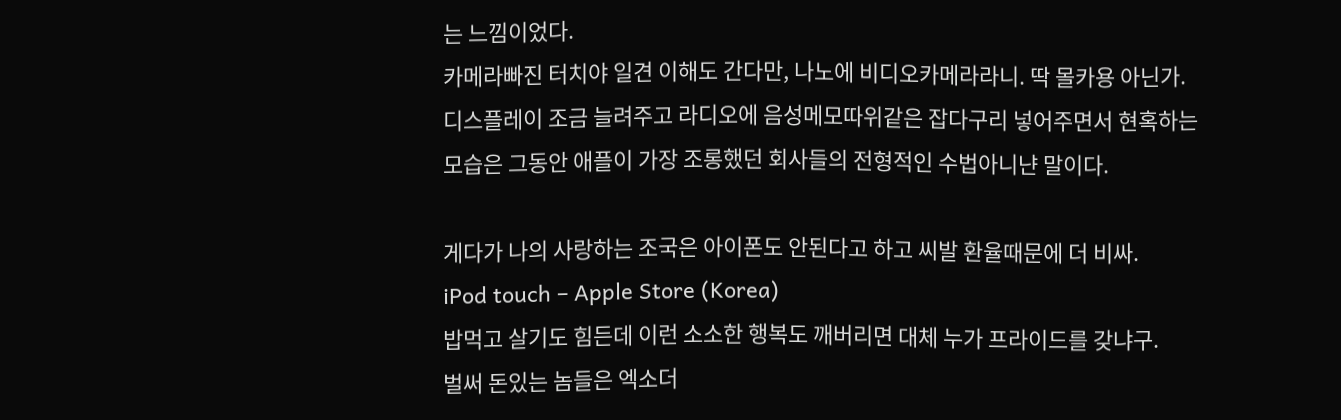는 느낌이었다.
카메라빠진 터치야 일견 이해도 간다만, 나노에 비디오카메라라니. 딱 몰카용 아닌가.
디스플레이 조금 늘려주고 라디오에 음성메모따위같은 잡다구리 넣어주면서 현혹하는
모습은 그동안 애플이 가장 조롱했던 회사들의 전형적인 수법아니냔 말이다.

게다가 나의 사랑하는 조국은 아이폰도 안된다고 하고 씨발 환율때문에 더 비싸.
iPod touch – Apple Store (Korea)
밥먹고 살기도 힘든데 이런 소소한 행복도 깨버리면 대체 누가 프라이드를 갖냐구.
벌써 돈있는 놈들은 엑소더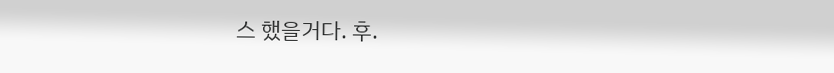스 했을거다. 후.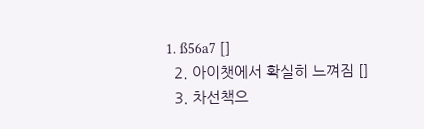1. ß56a7 []
  2. 아이챗에서 확실히 느껴짐 []
  3. 차선책으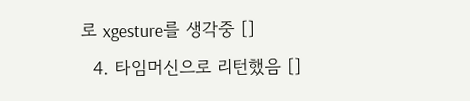로 xgesture를 생각중 []
  4. 타임머신으로 리턴했음 []